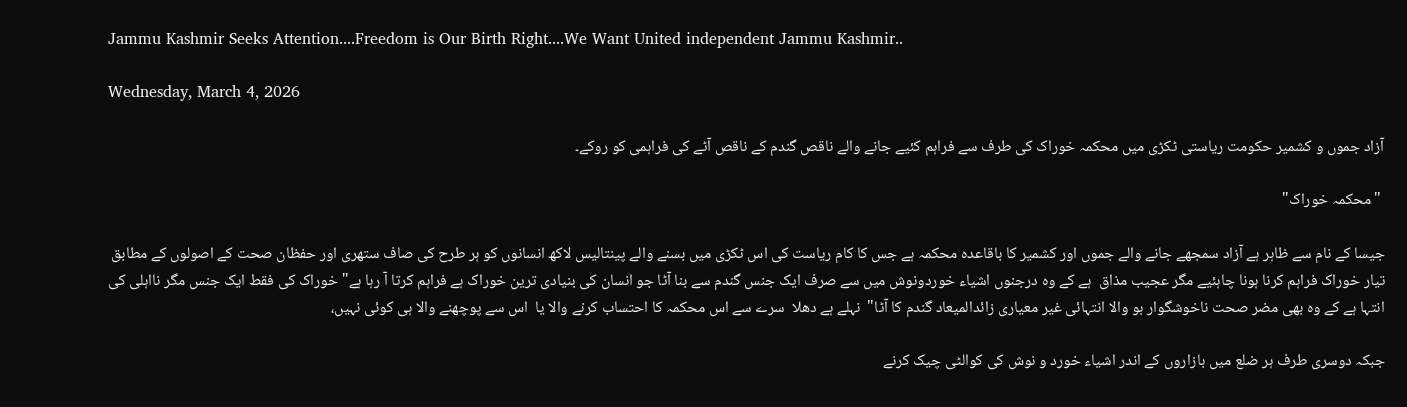Jammu Kashmir Seeks Attention....Freedom is Our Birth Right....We Want United independent Jammu Kashmir..

Wednesday, March 4, 2026

آزاد جموں و کشمیر حکومت ریاستی ٹکڑی میں محکمہ خوراک کی طرف سے فراہم کئیے جانے والے ناقص گندم کے ناقص آٹے کی فراہمی کو روکے۔

 "محکمہ خوراک"

جیسا کے نام سے ظاہر ہے آزاد سمجھے جانے والے جموں اور کشمیر کا باقاعدہ محکمہ ہے جس کا کام ریاست کی اس ٹکڑی میں بسنے والے پینتالیس لاکھ انسانوں کو ہر طرح کی صاف ستھری اور حفظان صحت کے اصولوں کے مطابق تیار خوراک فراہم کرنا ہونا چاہئیے مگر عجیب مذاق  ہے کے وہ درجنوں اشیاء خوردونوش میں سے صرف ایک جنس گندم سے بنا آٹا جو انسان کی بنیادی ترین خوراک ہے فراہم کرتا آ رہا ہے" خوراک کی فقط ایک جنس مگر نااہلی کی انتہا ہے کے وہ بھی مضر صحت ناخوشگوار بو والا انتہائی غیر معیاری زائدالمیعاد گندم کا آٹا"  نہلے ہے دھلا  سرے سے اس محکمہ کا احتساب کرنے والا یا  اس سے پوچھنے والا ہی کوئی نہیں،

جبکہ دوسری طرف ہر ضلع میں بازاروں کے اندر اشیاء خورد و نوش کی کوالٹی چیک کرنے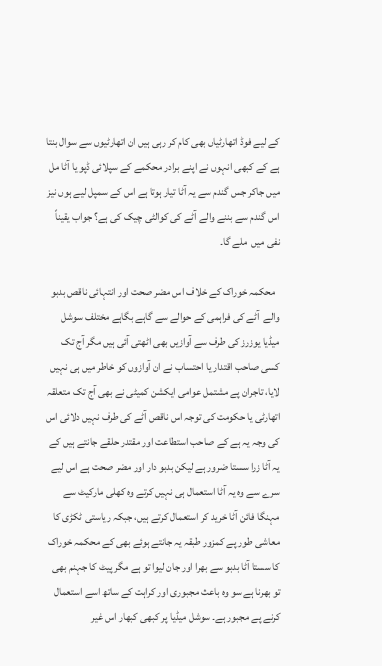کے لیے فوڈ اتھارٹیاں بھی کام کر رہی ہیں ان اتھارٹیوں سے سوال بنتا ہے کے کبھی انہوں نے اپنے برادر محکمے کے سپلائی ڈپو یا آٹا مل میں جاکر جس گندم سے یہ آٹا تیار ہوتا ہے اس کے سمپل لیے ہوں نیز اس گندم سے بننے والے آٹے کی کوالٹی چیک کی ہے؟ جواب یقیناً نفی میں  ملے گا۔

  محکمہ خوراک کے خلاف اس مضر صحت اور انتہائی ناقص بدبو والے  آٹے کی فراہمی کے حوالے سے گاہے بگاہے مختلف سوشل میڈیا یوزرز کی طرف سے آوازیں بھی اٹھتی آئی ہیں مگر آج تک کسی صاحب اقتدار یا احتساب نے ان آوازوں کو خاطر میں ہی نہیں لایا، تاجران پے مشتمل عوامی ایکشن کمیٹی نے بھی آج تک متعلقہ اتھارٹی یا حکومت کی توجہ اس ناقص آٹے کی طرف نہیں دلائی اس کی وجہ یہ ہے کے صاحب استطاعت اور مقتدر حلقے جانتے ہیں کے یہ آٹا زرا سستا ضرور ہے لیکن بدبو دار اور مضر صحت ہے اس لیے سرے سے وہ یہ آٹا استعمال ہی نہیں کرتے وہ کھلی مارکیٹ سے مہنگا فائن آٹا خرید کر استعمال کرتے ہیں، جبکہ ریاستی ٹکڑی کا معاشی طور پے کمزور طبقہ یہ جانتے ہوئے بھی کے محکمہ خوراک کا سستا آٹا بدبو سے بھرا اور جان لیوا تو ہے مگر پیٹ کا جہنم بھی تو بھرنا ہے سو وہ باعث مجبوری اور کراہت کے ساتھ اسے استعمال کرنے پے مجبور ہے۔ سوشل میڈیا پر کبھی کبھار اس غیر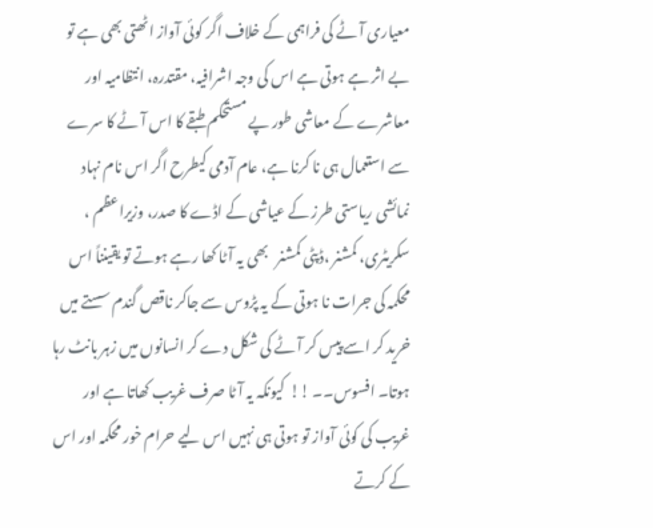معیاری آٹے کی فراہمی کے خلاف اگر کوئی آواز اٹھتی بھی ہے تو بے اثر ہے ہوتی ہے اس کی وجہ اشرافیہ، مقتدرہ، انتظامیہ اور معاشرے کے معاشی طور پے مستحکم طبقے کا اس آٹے کا سرے سے استعمال ہی نا کرنا ہے، عام آدمی کیطرح اگر اس نام نہاد نمائشی ریاستی طرز کے عیاشی کے اڈے کا صدر، وزیراعظم ، سکریٹری، کمشنر ،ڈپٹی کمشنر   بھی یہ آٹا کھا رہے ہوتے تو یقینناً اس محکمہ کی جرات نا ہوتی کے یہ پڑوس سے جاکر ناقص گندم سستے میں خرید کر اسے پیس کر آٹے کی شکل دے کر انسانوں میں زہر بانٹ رہا ہوتا۔ افسوس۔۔ !!  کیونکہ یہ آٹا صرف غریب کھاتا ہے اور غریب کی کوئی آواز تو ہوتی ہی نہیں اس لیے حرام خور محکمہ اور اس کے کرتے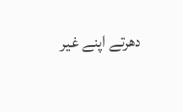دھرتے اپنے غیر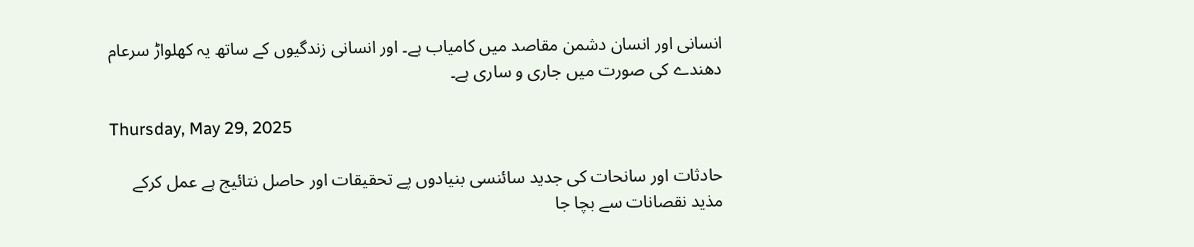انسانی اور انسان دشمن مقاصد میں کامیاب ہے۔ اور انسانی زندگیوں کے ساتھ یہ کھلواڑ سرعام دھندے کی صورت میں جاری و ساری ہے۔

Thursday, May 29, 2025

حادثات اور سانحات کی جدید سائنسی بنیادوں پے تحقیقات اور حاصل نتائیج ہے عمل کرکے مذید نقصانات سے بچا جا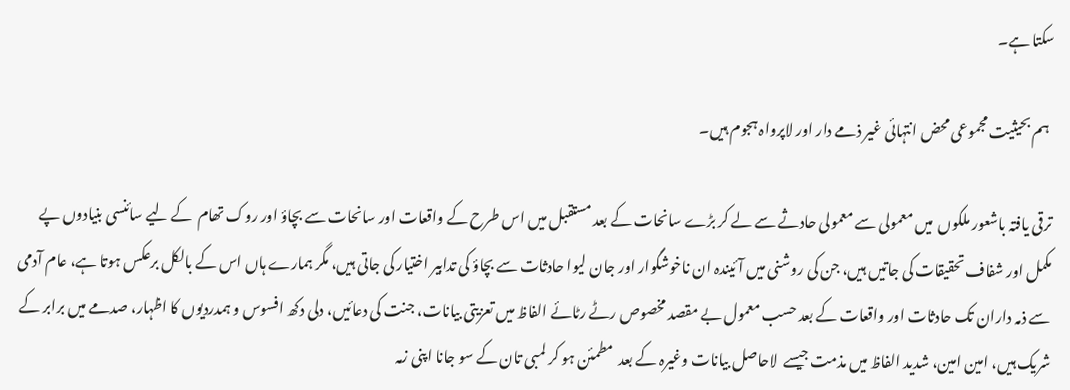سکتا ہے۔

 ہم بحیثیت مجموعی محض انتہائی غیر ذمے دار اور لاپرواہ ہجوم ہیں۔

ترقی یافتہ باشعور ملکوں  میں معمولی سے معمولی حادثے سے لے کر بڑے سانحات کے بعد مستقبل میں اس طرح کے واقعات اور سانحات سے بچاؤ اور روک تھام  کے لیے سائنسی بنیادوں پے مکمل اور شفاف تحقیقات کی جاتیں ہیں، جن کی روشنی میں آئیندہ ان ناخوشگوار اور جان لیوا حادثات سے بچاؤ کی تدابیر اختیار کی جاتی ہیں، مگر ہمارے ہاں اس کے بالکل برعکس ہوتا ہے، عام آدمی سے ذمہ داران تک حادثات اور واقعات کے بعد حسب معمول بے مقصد مخصوص رٹے رٹائے الفاظ میں تعزیتی بیانات، جنت کی دعائیں، دلی دکھ افسوس و ہمدردیوں کا اظہار، صدمے میں برابر کے شریک ہیں، امین امین، شدید الفاظ میں مذمت جیسے  لاحاصل بیانات وغیرہ کے بعد  مطمئن ہو کر لمبی تان کے سو جانا اپنی زمہ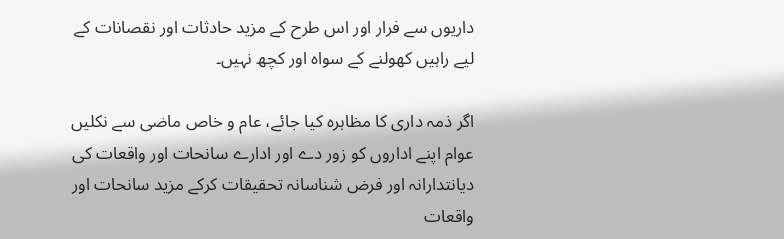داریوں سے فرار اور اس طرح کے مزید حادثات اور نقصانات کے لیے راہیں کھولنے کے سواہ اور کچھ نہیں۔

اگر ذمہ داری کا مظاہرہ کیا جائے، عام و خاص ماضی سے نکلیں عوام اپنے اداروں کو زور دے اور ادارے سانحات اور واقعات کی دیانتدارانہ اور فرض شناسانہ تحقیقات کرکے مزید سانحات اور واقعات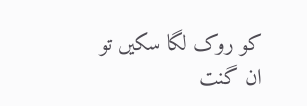کو روک لگا سکیں تو ان گنت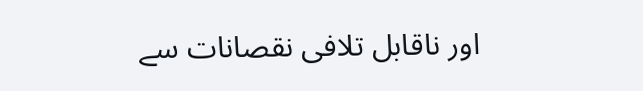اور ناقابل تلافی نقصانات سے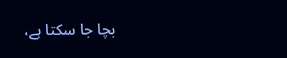بچا جا سکتا ہے،